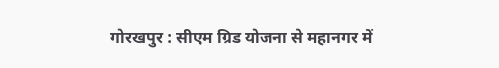गोरखपुर : सीएम ग्रिड योजना से महानगर में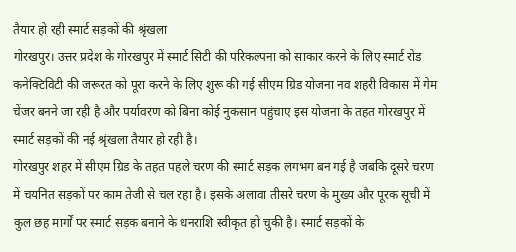तैयार हो रही स्मार्ट सड़कों की श्रृंखला
गोरखपुर। उत्तर प्रदेश के गोरखपुर में स्मार्ट सिटी की परिकल्पना को साकार करने के लिए स्मार्ट रोड कनेक्टिविटी की जरूरत को पूरा करने के लिए शुरू की गई सीएम ग्रिड योजना नव शहरी विकास में गेम चेंजर बनने जा रही है और पर्यावरण को बिना कोई नुकसान पहुंचाए इस योजना के तहत गोरखपुर में स्मार्ट सड़कों की नई श्रृंखला तैयार हो रही है।
गोरखपुर शहर में सीएम ग्रिड के तहत पहले चरण की स्मार्ट सड़क लगभग बन गई है जबकि दूसरे चरण में चयनित सड़कों पर काम तेजी से चल रहा है। इसके अलावा तीसरे चरण के मुख्य और पूरक सूची में कुल छह मार्गों पर स्मार्ट सड़क बनाने के धनराशि स्वीकृत हो चुकी है। स्मार्ट सड़कों के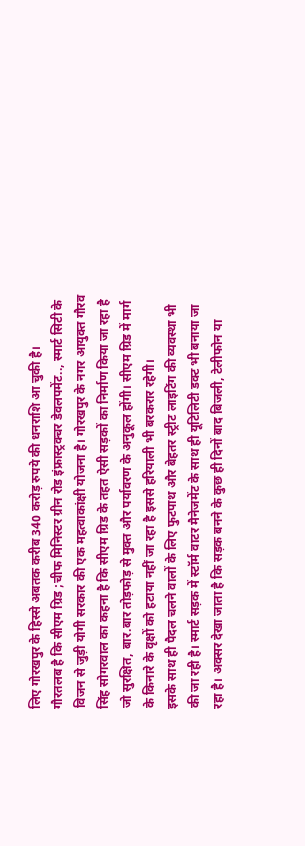लिए गोरखपुर के हिस्से अबतक करीब 340 करोड़ रुपये की धनराशि आ चुकी है।
गौरतलब है कि सीएम ग्रिड ;चीफ मिनिस्टर ग्रीन रोड इंफ्रास्ट्रक्चर डेवलपमेंट.., स्मार्ट सिटी के विजन से जुड़ी योगी सरकार की एक महत्वाकांक्षी योजना है। गोरखपुर के नगर आयुक्त गौरव सिंह सोगरवाल का कहना है कि सीएम ग्रिड के तहत ऐसी सड़कों का निर्माण किया जा रहा है जो सुरक्षित, बार.बार तोड़फोड़ से मुक्त और पर्यावरण के अनुकूल होंगी। सीएम ग्रिड में मार्ग के किनारे के वृक्षों को हटाया नहीं जा रहा है इससे हरियाली भी बरकरार रहेगी।
इसके साथ ही पैदल चलने वालों के लिए फुटपाथ और बेहतर स्ट्रीट लाइटिंग की व्यवस्था भी की जा रही है। स्मार्ट सड़क में स्टॉर्म वाटर मैनेजमेंट के साथ ही यूटिलिटी डक्ट भी बनाया जा रहा है। अक्सर देखा जाता है कि सड़क बनने के कुछ ही दिनों बाद बिजली, टेलीफोन या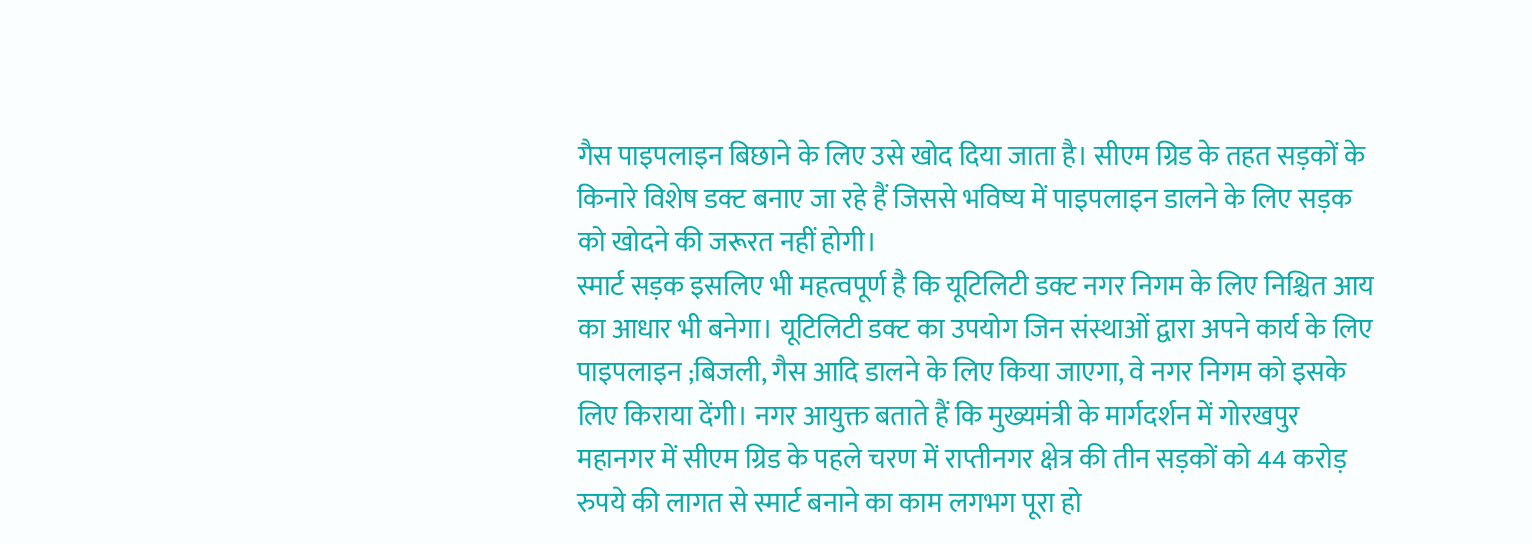गैस पाइपलाइन बिछाने के लिए उसे खोद दिया जाता है। सीएम ग्रिड के तहत सड़कों के किनारे विशेष डक्ट बनाए जा रहे हैं जिससे भविष्य में पाइपलाइन डालने के लिए सड़क को खोदने की जरूरत नहीं होगी।
स्मार्ट सड़क इसलिए भी महत्वपूर्ण है कि यूटिलिटी डक्ट नगर निगम के लिए निश्चित आय का आधार भी बनेगा। यूटिलिटी डक्ट का उपयोग जिन संस्थाओं द्वारा अपने कार्य के लिए पाइपलाइन ;बिजली, गैस आदि डालने के लिए किया जाएगा, वे नगर निगम को इसके लिए किराया देंगी। नगर आयुक्त बताते हैं कि मुख्यमंत्री के मार्गदर्शन में गोरखपुर महानगर में सीएम ग्रिड के पहले चरण में राप्तीनगर क्षेत्र की तीन सड़कों को 44 करोड़ रुपये की लागत से स्मार्ट बनाने का काम लगभग पूरा हो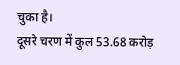चुका है।
दूसरे चरण में कुल 53.68 करोड़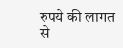रुपये की लागत से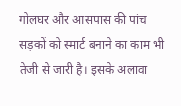गोलघर और आसपास की पांच सड़कों को स्मार्ट बनाने का काम भी तेजी से जारी है। इसके अलावा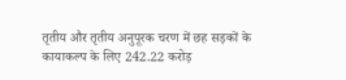तृतीय और तृतीय अनुपूरक चरण में छह सड़कों के कायाकल्प के लिए 242.22 करोड़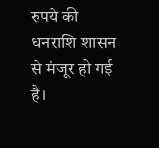रुपये की धनराशि शासन से मंजूर हो गई है।